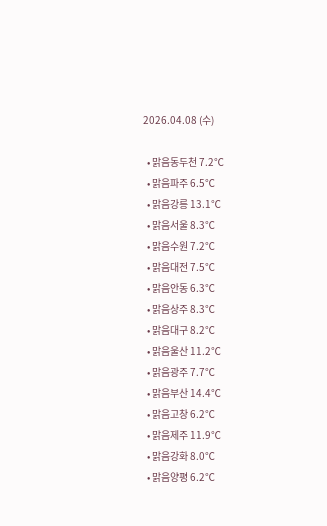2026.04.08 (수)

  • 맑음동두천 7.2℃
  • 맑음파주 6.5℃
  • 맑음강릉 13.1℃
  • 맑음서울 8.3℃
  • 맑음수원 7.2℃
  • 맑음대전 7.5℃
  • 맑음안동 6.3℃
  • 맑음상주 8.3℃
  • 맑음대구 8.2℃
  • 맑음울산 11.2℃
  • 맑음광주 7.7℃
  • 맑음부산 14.4℃
  • 맑음고창 6.2℃
  • 맑음제주 11.9℃
  • 맑음강화 8.0℃
  • 맑음양평 6.2℃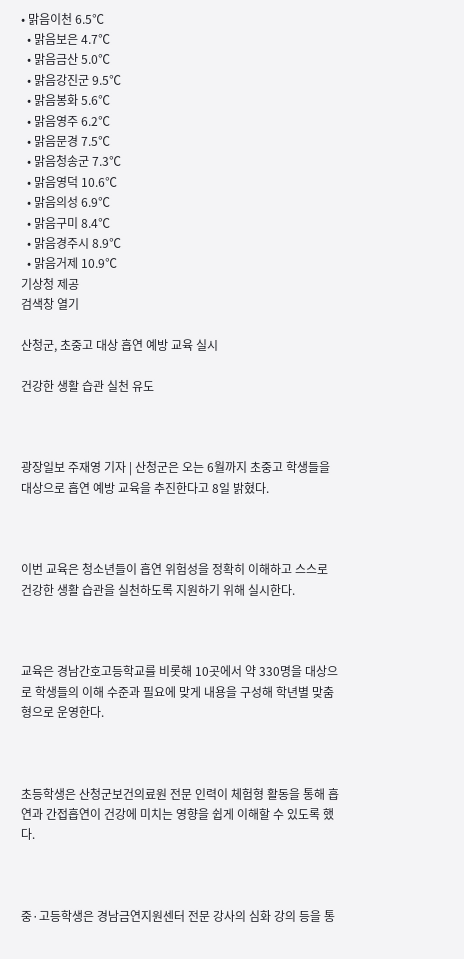• 맑음이천 6.5℃
  • 맑음보은 4.7℃
  • 맑음금산 5.0℃
  • 맑음강진군 9.5℃
  • 맑음봉화 5.6℃
  • 맑음영주 6.2℃
  • 맑음문경 7.5℃
  • 맑음청송군 7.3℃
  • 맑음영덕 10.6℃
  • 맑음의성 6.9℃
  • 맑음구미 8.4℃
  • 맑음경주시 8.9℃
  • 맑음거제 10.9℃
기상청 제공
검색창 열기

산청군, 초중고 대상 흡연 예방 교육 실시

건강한 생활 습관 실천 유도



광장일보 주재영 기자 | 산청군은 오는 6월까지 초중고 학생들을 대상으로 흡연 예방 교육을 추진한다고 8일 밝혔다.



이번 교육은 청소년들이 흡연 위험성을 정확히 이해하고 스스로 건강한 생활 습관을 실천하도록 지원하기 위해 실시한다.



교육은 경남간호고등학교를 비롯해 10곳에서 약 330명을 대상으로 학생들의 이해 수준과 필요에 맞게 내용을 구성해 학년별 맞춤형으로 운영한다.



초등학생은 산청군보건의료원 전문 인력이 체험형 활동을 통해 흡연과 간접흡연이 건강에 미치는 영향을 쉽게 이해할 수 있도록 했다.



중·고등학생은 경남금연지원센터 전문 강사의 심화 강의 등을 통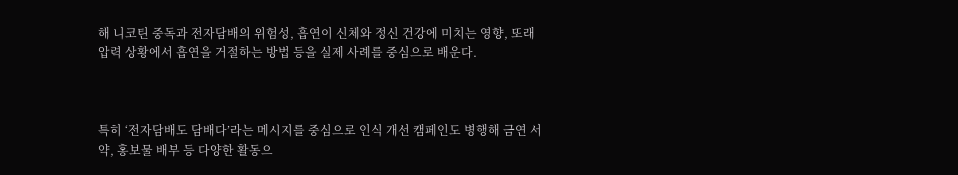해 니코틴 중독과 전자담배의 위험성, 흡연이 신체와 정신 건강에 미치는 영향, 또래 압력 상황에서 흡연을 거절하는 방법 등을 실제 사례를 중심으로 배운다.



특히 ‘전자담배도 담배다’라는 메시지를 중심으로 인식 개선 캠페인도 병행해 금연 서약, 홍보물 배부 등 다양한 활동으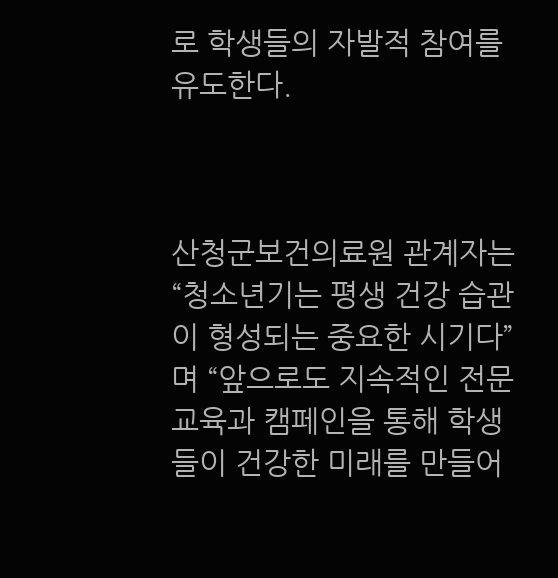로 학생들의 자발적 참여를 유도한다.



산청군보건의료원 관계자는 “청소년기는 평생 건강 습관이 형성되는 중요한 시기다”며 “앞으로도 지속적인 전문 교육과 캠페인을 통해 학생들이 건강한 미래를 만들어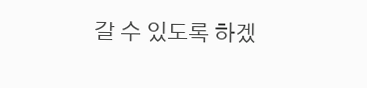갈 수 있도록 하겠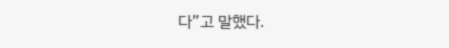다”고 말했다.